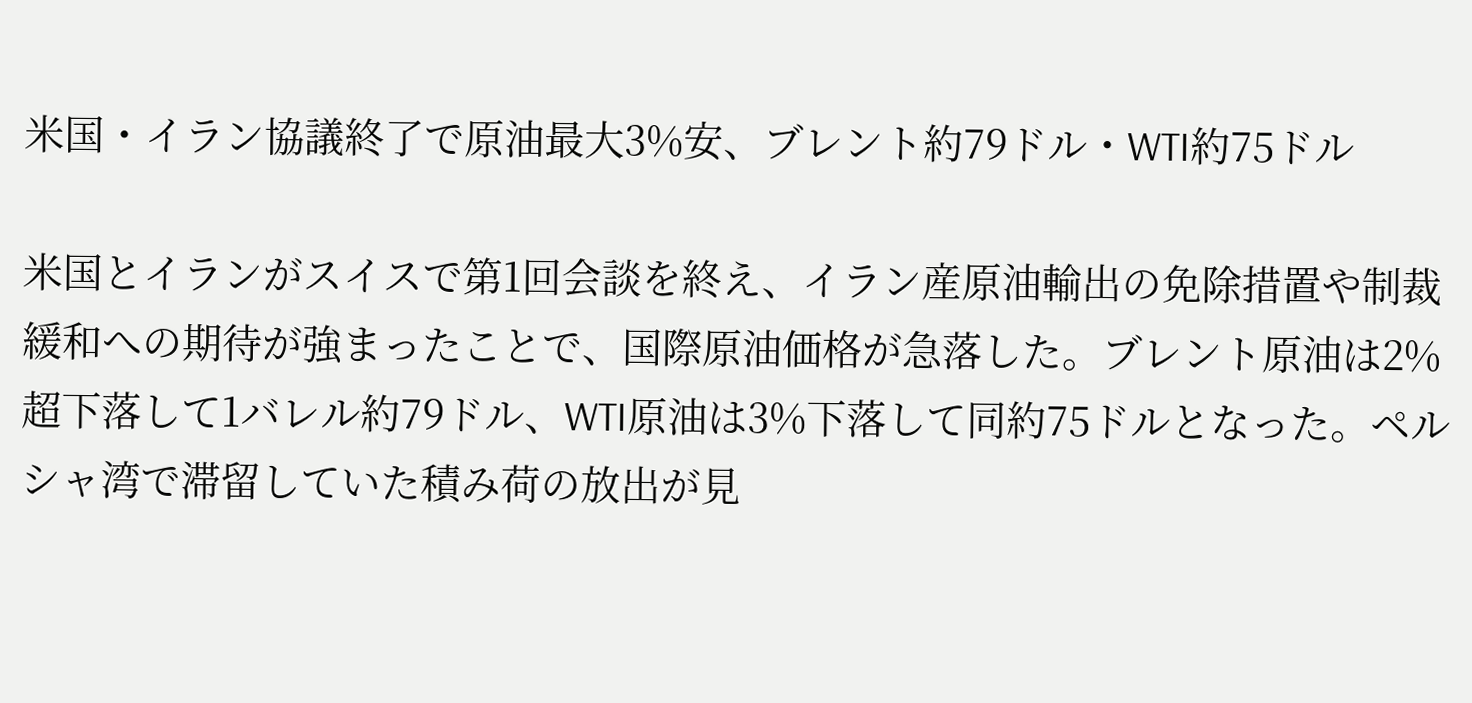米国・イラン協議終了で原油最大3%安、ブレント約79ドル・WTI約75ドル

米国とイランがスイスで第1回会談を終え、イラン産原油輸出の免除措置や制裁緩和への期待が強まったことで、国際原油価格が急落した。ブレント原油は2%超下落して1バレル約79ドル、WTI原油は3%下落して同約75ドルとなった。ペルシャ湾で滞留していた積み荷の放出が見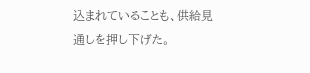込まれていることも、供給見通しを押し下げた。